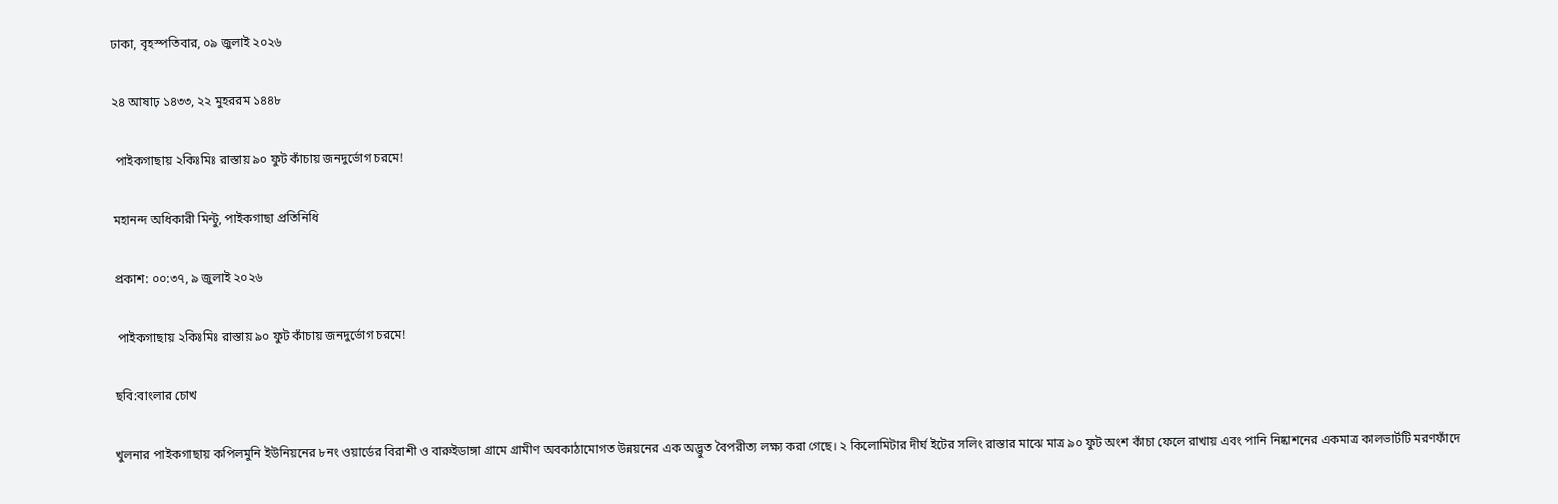ঢাকা, বৃহস্পতিবার, ০৯ জুলাই ২০২৬

২৪ আষাঢ় ১৪৩৩, ২২ মুহররম ১৪৪৮

 পাইকগাছায় ২কিঃমিঃ রাস্তায় ৯০ ফুট কাঁচায় জনদুর্ভোগ চরমে!

মহানন্দ অধিকারী মিন্টু, পাইকগাছা প্রতিনিধি

প্রকাশ: ০০:৩৭, ৯ জুলাই ২০২৬

 পাইকগাছায় ২কিঃমিঃ রাস্তায় ৯০ ফুট কাঁচায় জনদুর্ভোগ চরমে!

ছবি:বাংলার চোখ

খুলনার পাইকগাছায় কপিলমুনি ইউনিয়নের ৮নং ওয়ার্ডের বিরাশী ও বারুইডাঙ্গা গ্রামে গ্রামীণ অবকাঠামোগত উন্নয়নের এক অদ্ভুত বৈপরীত্য লক্ষ্য করা গেছে। ২ কিলোমিটার দীর্ঘ ইটের সলিং রাস্তার মাঝে মাত্র ৯০ ফুট অংশ কাঁচা ফেলে রাখায় এবং পানি নিষ্কাশনের একমাত্র কালভার্টটি মরণফাঁদে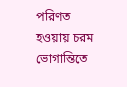পরিণত হওয়ায় চরম ভোগান্তিতে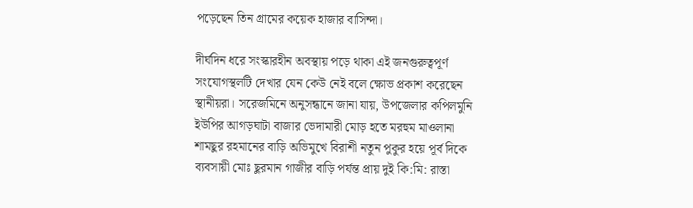পড়েছেন তিন গ্রামের কয়েক হাজার বাসিন্দা।

দীর্ঘদিন ধরে সংস্কারহীন অবস্থায় পড়ে থাকা এই জনগুরুত্বপূর্ণ সংযোগস্থলটি দেখার যেন কেউ নেই বলে ক্ষোভ প্রকাশ করেছেন স্থানীয়রা। সরেজমিনে অনুসন্ধানে জানা যায়, উপজেলার কপিলমুনি ইউপির আগড়ঘাটা বাজার ভেদামারী মোড় হতে মরহুম মাওলানা শামছুর রহমানের বাড়ি অভিমুখে বিরাশী নতুন পুকুর হয়ে পূর্ব দিকে ব্যবসায়ী মোঃ ছুরমান গাজীর বাড়ি পর্যন্ত প্রায় দুই কি:মি: রাস্তা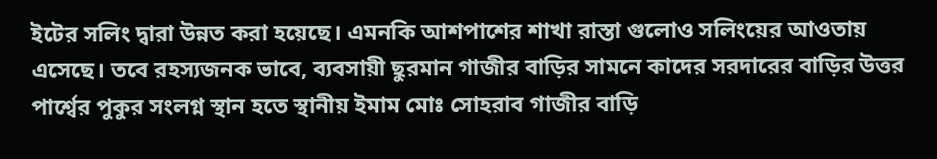ইটের সলিং দ্বারা উন্নত করা হয়েছে। এমনকি আশপাশের শাখা রাস্তা গুলোও সলিংয়ের আওতায় এসেছে। তবে রহস্যজনক ভাবে, ব্যবসায়ী ছুরমান গাজীর বাড়ির সামনে কাদের সরদারের বাড়ির উত্তর পার্শ্বের পুকুর সংলগ্ন স্থান হতে স্থানীয় ইমাম মোঃ সোহরাব গাজীর বাড়ি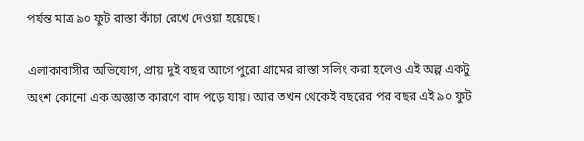পর্যন্ত মাত্র ৯০ ফুট রাস্তা কাঁচা রেখে দেওয়া হয়েছে।

এলাকাবাসীর অভিযোগ, প্রায় দুই বছর আগে পুরো গ্রামের রাস্তা সলিং করা হলেও এই অল্প একটু অংশ কোনো এক অজ্ঞাত কারণে বাদ পড়ে যায়। আর তখন থেকেই বছরের পর বছর এই ৯০ ফুট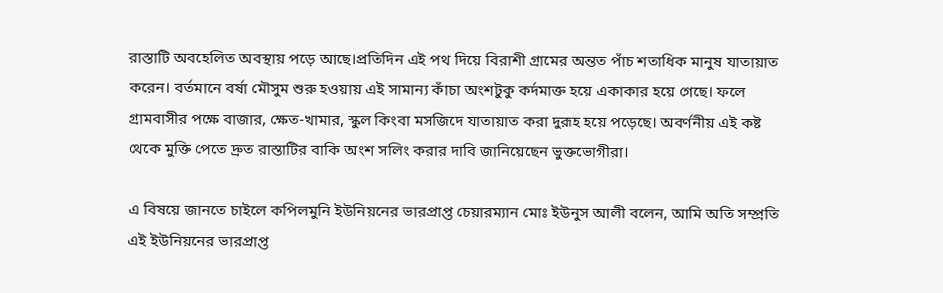রাস্তাটি অবহেলিত অবস্থায় পড়ে আছে।প্রতিদিন এই পথ দিয়ে বিরাশী গ্রামের অন্তত পাঁচ শতাধিক মানুষ যাতায়াত করেন। বর্তমানে বর্ষা মৌসুম শুরু হওয়ায় এই সামান্য কাঁচা অংশটুকু কর্দমাক্ত হয়ে একাকার হয়ে গেছে। ফলে গ্রামবাসীর পক্ষে বাজার, ক্ষেত-খামার, স্কুল কিংবা মসজিদে যাতায়াত করা দুরূহ হয়ে পড়েছে। অবর্ণনীয় এই কষ্ট থেকে মুক্তি পেতে দ্রুত রাস্তাটির বাকি অংশ সলিং করার দাবি জানিয়েছেন ভুক্তভোগীরা।

এ বিষয়ে জানতে চাইলে কপিলমুনি ইউনিয়নের ভারপ্রাপ্ত চেয়ারম্যান মোঃ ইউনুস আলী বলেন, আমি অতি সম্প্রতি এই ইউনিয়নের ভারপ্রাপ্ত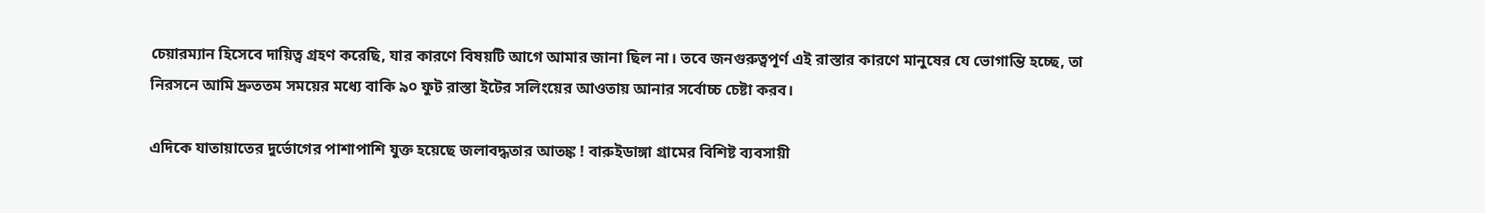চেয়ারম্যান হিসেবে দায়িত্ব গ্রহণ করেছি, যার কারণে বিষয়টি আগে আমার জানা ছিল না। তবে জনগুরুত্বপূর্ণ এই রাস্তার কারণে মানুষের যে ভোগান্তি হচ্ছে, তা নিরসনে আমি দ্রুততম সময়ের মধ্যে বাকি ৯০ ফুট রাস্তা ইটের সলিংয়ের আওতায় আনার সর্বোচ্চ চেষ্টা করব।

এদিকে যাতায়াতের দুর্ভোগের পাশাপাশি যুক্ত হয়েছে জলাবদ্ধতার আতঙ্ক ! বারুইডাঙ্গা গ্রামের বিশিষ্ট ব্যবসায়ী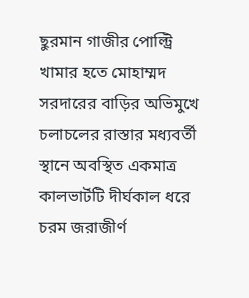ছুরমান গাজীর পোল্ট্রি খামার হতে মোহাম্মদ সরদারের বাড়ির অভিমুখে চলাচলের রাস্তার মধ্যবর্তী স্থানে অবস্থিত একমাত্র কালভার্টটি দীর্ঘকাল ধরে চরম জরাজীর্ণ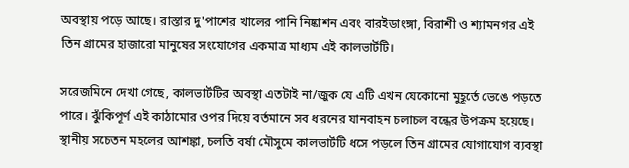অবস্থায় পড়ে আছে। রাস্তার দু'পাশের খালের পানি নিষ্কাশন এবং বারইডাংঙ্গা, বিরাশী ও শ্যামনগর এই তিন গ্রামের হাজারো মানুষের সংযোগের একমাত্র মাধ্যম এই কালভার্টটি।

সরেজমিনে দেখা গেছে, কালভার্টটির অবস্থা এতটাই না/জুক যে এটি এখন যেকোনো মুহূর্তে ভেঙে পড়তে পারে। ঝুঁকিপূর্ণ এই কাঠামোর ওপর দিয়ে বর্তমানে সব ধরনের যানবাহন চলাচল বন্ধের উপক্রম হয়েছে। স্থানীয় সচেতন মহলের আশঙ্কা, চলতি বর্ষা মৌসুমে কালভার্টটি ধসে পড়লে তিন গ্রামের যোগাযোগ ব্যবস্থা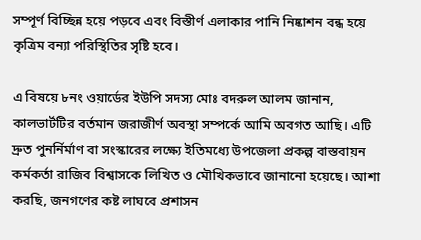সম্পূর্ণ বিচ্ছিন্ন হয়ে পড়বে এবং বিস্তীর্ণ এলাকার পানি নিষ্কাশন বন্ধ হয়ে কৃত্রিম বন্যা পরিস্থিতির সৃষ্টি হবে।

এ বিষয়ে ৮নং ওয়ার্ডের ইউপি সদস্য মোঃ বদরুল আলম জানান, কালভার্টটির বর্তমান জরাজীর্ণ অবস্থা সম্পর্কে আমি অবগত আছি। এটি দ্রুত পুনর্নির্মাণ বা সংস্কারের লক্ষ্যে ইতিমধ্যে উপজেলা প্রকল্প বাস্তবায়ন কর্মকর্তা রাজিব বিশ্বাসকে লিখিত ও মৌখিকভাবে জানানো হয়েছে। আশা করছি, জনগণের কষ্ট লাঘবে প্রশাসন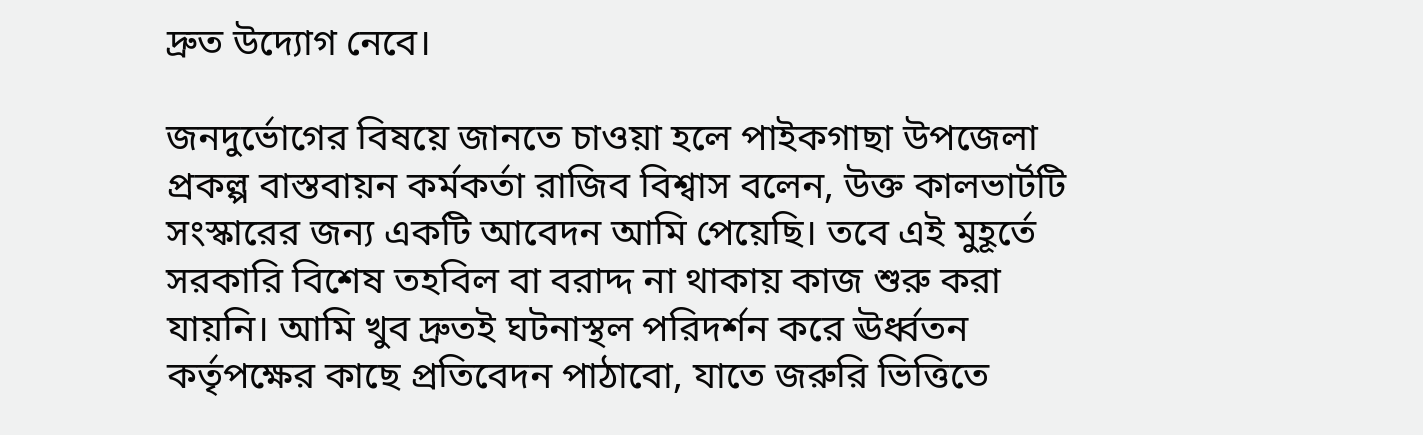দ্রুত উদ্যোগ নেবে।

জনদুর্ভোগের বিষয়ে জানতে চাওয়া হলে পাইকগাছা উপজেলা প্রকল্প বাস্তবায়ন কর্মকর্তা রাজিব বিশ্বাস বলেন, উক্ত কালভার্টটি সংস্কারের জন্য একটি আবেদন আমি পেয়েছি। তবে এই মুহূর্তে সরকারি বিশেষ তহবিল বা বরাদ্দ না থাকায় কাজ শুরু করা যায়নি। আমি খুব দ্রুতই ঘটনাস্থল পরিদর্শন করে ঊর্ধ্বতন কর্তৃপক্ষের কাছে প্রতিবেদন পাঠাবো, যাতে জরুরি ভিত্তিতে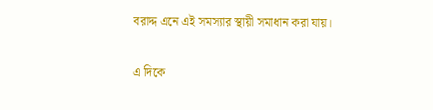বরাদ্দ এনে এই সমস্যার স্থায়ী সমাধান করা যায়।

এ দিকে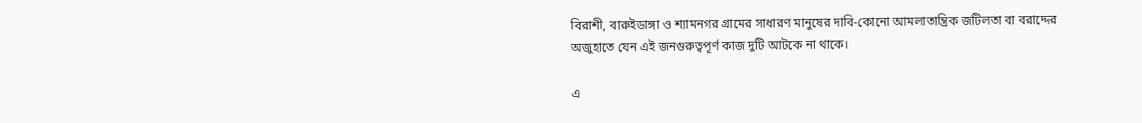বিরাশী, বারুইডাঙ্গা ও শ্যামনগর গ্রামের সাধারণ মানুষের দাবি-কোনো আমলাতান্ত্রিক জটিলতা বা বরাদ্দের অজুহাতে যেন এই জনগুরুত্বপূর্ণ কাজ দুটি আটকে না থাকে।

এ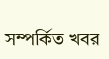সম্পর্কিত খবর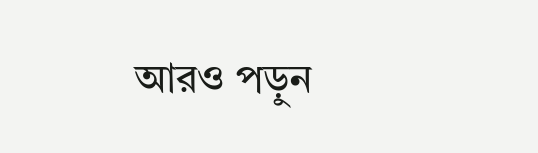আরও পড়ুন